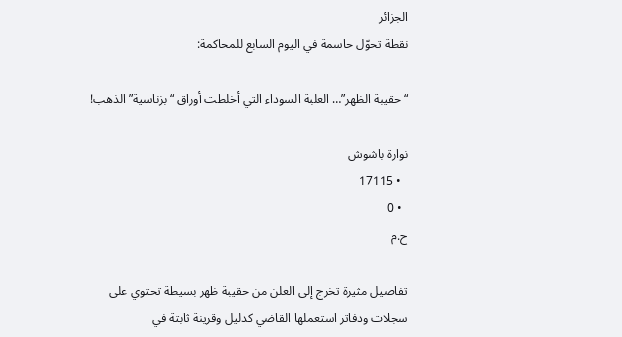الجزائر
نقطة تحوّل حاسمة في اليوم السابع للمحاكمة:

“حقيبة الظهر”… العلبة السوداء التي أخلطت أوراق “بزناسية” الذهب!

نوارة باشوش
  • 17115
  • 0
ح.م

تفاصيل مثيرة تخرج إلى العلن من حقيبة ظهر بسيطة تحتوي على سجلات ودفاتر استعملها القاضي كدليل وقرينة ثابتة في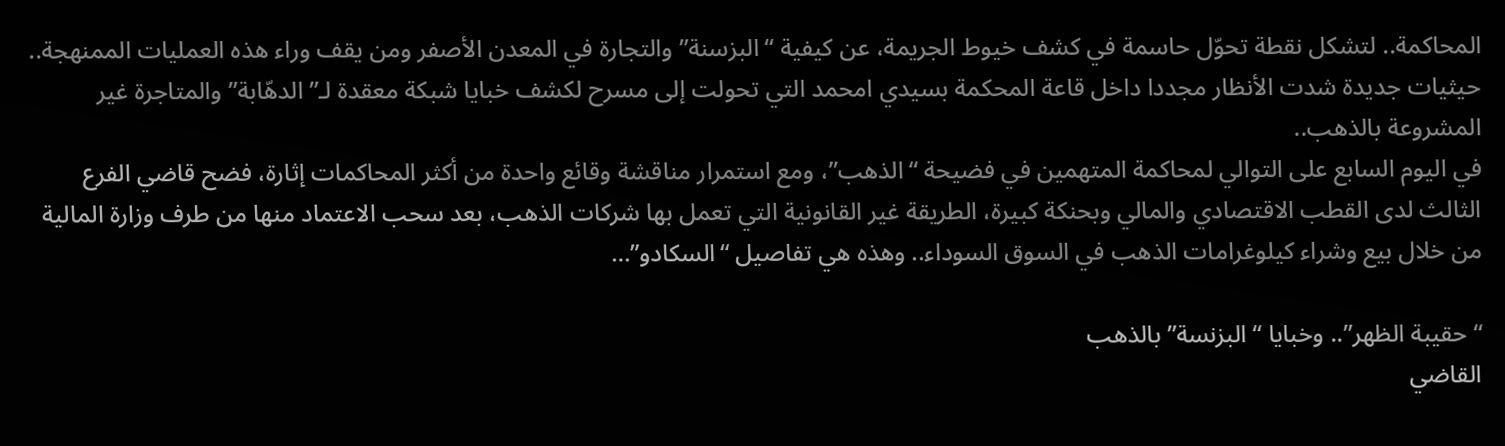المحاكمة.. لتشكل نقطة تحوّل حاسمة في كشف خيوط الجريمة، عن كيفية “البزسنة” والتجارة في المعدن الأصفر ومن يقف وراء هذه العمليات الممنهجة.. حيثيات جديدة شدت الأنظار مجددا داخل قاعة المحكمة بسيدي امحمد التي تحولت إلى مسرح لكشف خبايا شبكة معقدة لـ”الدهّابة” والمتاجرة غير المشروعة بالذهب..
في اليوم السابع على التوالي لمحاكمة المتهمين في فضيحة “الذهب”، ومع استمرار مناقشة وقائع واحدة من أكثر المحاكمات إثارة، فضح قاضي الفرع الثالث لدى القطب الاقتصادي والمالي وبحنكة كبيرة، الطريقة غير القانونية التي تعمل بها شركات الذهب، بعد سحب الاعتماد منها من طرف وزارة المالية من خلال بيع وشراء كيلوغرامات الذهب في السوق السوداء.. وهذه هي تفاصيل “السكادو”…

“حقيبة الظهر”.. وخبايا “البزنسة” بالذهب
القاضي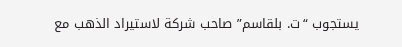يستجوب “ت. بلقاسم” صاحب شركة لاستيراد الذهب مع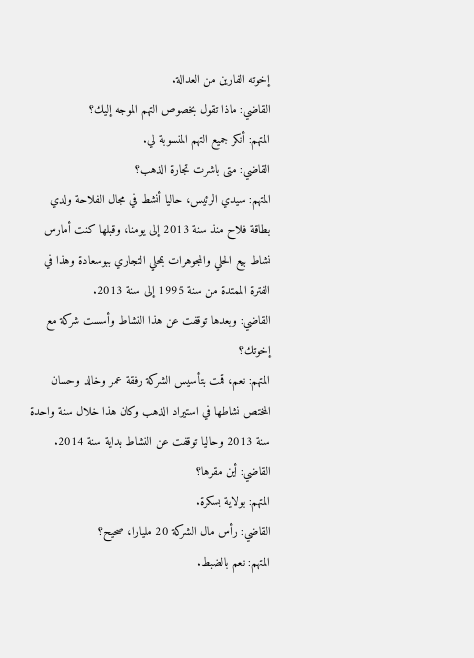إخوته الفارين من العدالة.
القاضي: ماذا تقول بخصوص التهم الموجه إليك؟
المتهم: أنكر جميع التهم المنسوبة لي.
القاضي: متى باشرت تجارة الذهب؟
المتهم: سيدي الرئيس، حاليا أنشط في مجال الفلاحة ولدي بطاقة فلاح منذ سنة 2013 إلى يومنا، وقبلها كنت أمارس نشاط بيع الحلي والمجوهرات بمحلي التجاري ببوسعادة وهذا في الفترة الممتدة من سنة 1995 إلى سنة 2013.
القاضي: وبعدها توقفت عن هذا النشاط وأسست شركة مع إخوتك؟
المتهم: نعم، قمت بتأسيس الشركة رفقة عمر وخالد وحسان المختص نشاطها في استيراد الذهب وكان هذا خلال سنة واحدة سنة 2013 وحاليا توقفت عن النشاط بداية سنة 2014.
القاضي: أين مقرها؟
المتهم: بولاية بسكرة.
القاضي: رأس مال الشركة 20 مليارا، صحيح؟
المتهم: نعم بالضبط.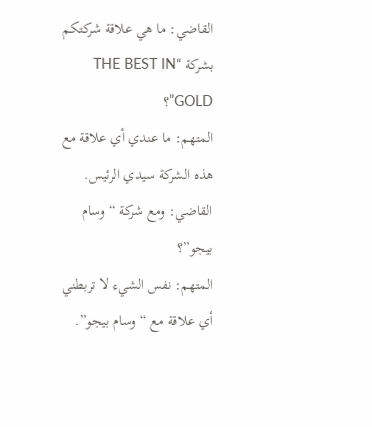القاضي: ما هي علاقة شركتكم بشركة “THE BEST IN GOLD”؟
المتهم: ما عندي أي علاقة مع هذه الشركة سيدي الرئيس.
القاضي: ومع شركة “وسام بيجو”؟
المتهم: نفس الشيء لا تربطني أي علاقة مع “وسام بيجو”.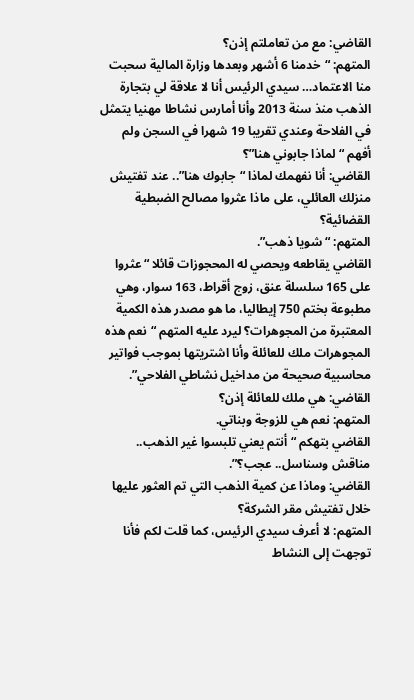القاضي: مع من تعاملتم إذن؟
المتهم: “خدمنا 6 أشهر وبعدها وزارة المالية سحبت منا الاعتماد… سيدي الرئيس أنا لا علاقة لي بتجارة الذهب منذ سنة 2013 وأنا أمارس نشاطا مهنيا يتمثل في الفلاحة وعندي تقريبا 19 شهرا في السجن ولم أفهم “لماذا جابوني هنا”؟
القاضي: أنا نفهمك لماذا “جابوك هنا”.. عند تفتيش منزلك العائلي، على ماذا عثروا مصالح الضبطية القضائية؟
المتهم: “شويا ذهب”.
القاضي يقاطعه ويحصي له المحجوزات قائلا “عثروا على 165 سلسلة عنق، زوج أقراط، 163 سوار، وهي مطبوعة بختم 750 إيطاليا، ما هو مصدر هذه الكمية المعتبرة من المجوهرات؟ ليرد عليه المتهم “نعم هذه المجوهرات ملك للعائلة وأنا اشتريتها بموجب فواتير محاسبية صحيحة من مداخيل نشاطي الفلاحي”.
القاضي: هي ملك للعائلة إذن؟
المتهم: نعم هي للزوجة وبناتي.
القاضي بتهكم “أنتم يعني تلبسوا غير الذهب.. مناقش وسناسل.. عجب؟”.
القاضي: وماذا عن كمية الذهب التي تم العثور عليها خلال تفتيش مقر الشركة؟
المتهم: لا أعرف سيدي الرئيس، كما قلت لكم فأنا توجهت إلى النشاط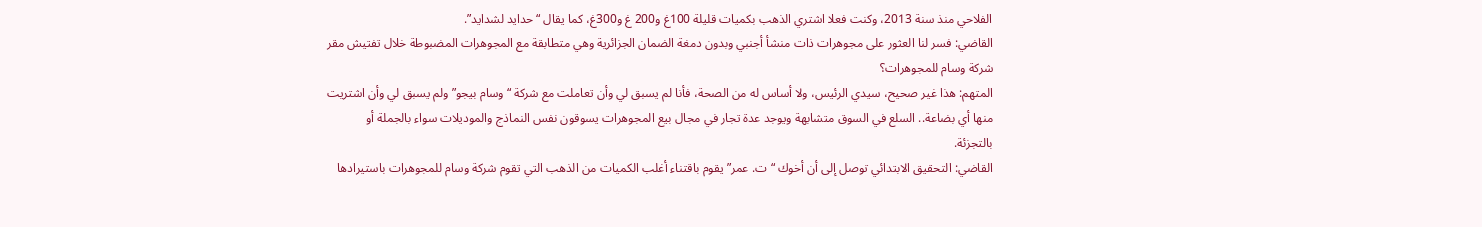الفلاحي منذ سنة 2013، وكنت فعلا اشتري الذهب بكميات قليلة 100غ و200 غ و300غ، كما يقال “حدايد لشدايد”.
القاضي: فسر لنا العثور على مجوهرات ذات منشأ أجنبي وبدون دمغة الضمان الجزائرية وهي متطابقة مع المجوهرات المضبوطة خلال تفتيش مقر شركة وسام للمجوهرات؟
المتهم: هذا غير صحيح، سيدي الرئيس، ولا أساس له من الصحة، فأنا لم يسبق لي وأن تعاملت مع شركة “وسام بيجو” ولم يسبق لي وأن اشتريت منها أي بضاعة.. السلع في السوق متشابهة ويوجد عدة تجار في مجال بيع المجوهرات يسوقون نفس النماذج والموديلات سواء بالجملة أو بالتجزئة.
القاضي: التحقيق الابتدائي توصل إلى أن أخوك “ت. عمر” يقوم باقتناء أغلب الكميات من الذهب التي تقوم شركة وسام للمجوهرات باستيرادها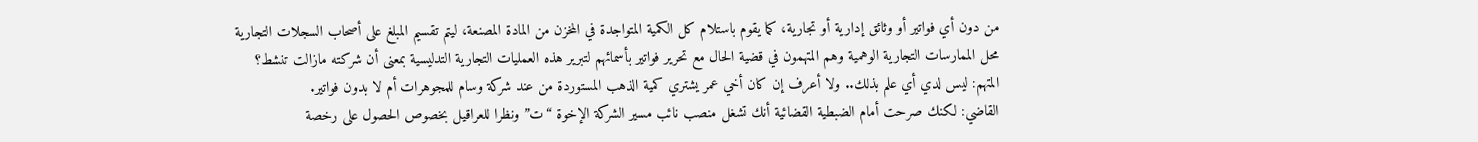من دون أي فواتير أو وثائق إدارية أو تجارية، كما يقوم باستلام كل الكمية المتواجدة في المخزن من المادة المصنعة، ليتم تقسيم المبلغ على أصحاب السجلات التجارية محل الممارسات التجارية الوهمية وهم المتهمون في قضية الحال مع تحرير فواتير بأسمائهم لتبرير هذه العمليات التجارية التدليسية بمعنى أن شركته مازالت تنشط؟
المتهم: ليس لدي أي علم بذلك.. ولا أعرف إن كان أخي عمر يشتري كمية الذهب المستوردة من عند شركة وسام للمجوهرات أم لا بدون فواتير.
القاضي: لكنك صرحت أمام الضبطية القضائية أنك تشغل منصب نائب مسير الشركة الإخوة “ت” ونظرا للعراقيل بخصوص الحصول على رخصة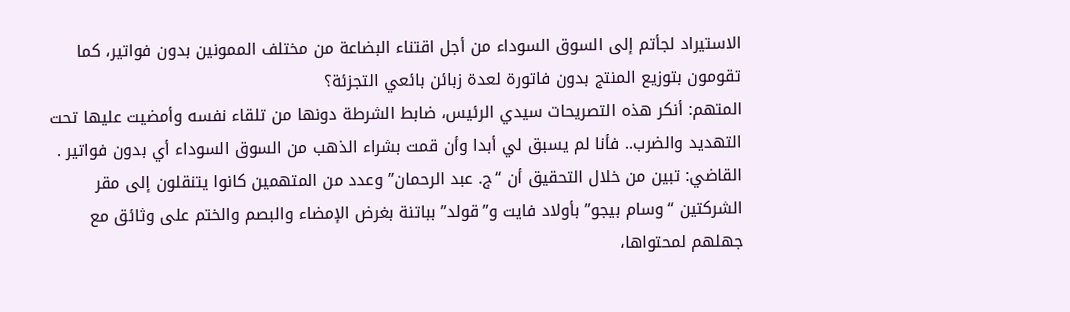الاستيراد لجأتم إلى السوق السوداء من أجل اقتناء البضاعة من مختلف الممونين بدون فواتير، كما تقومون بتوزيع المنتج بدون فاتورة لعدة زبائن بائعي التجزئة؟
المتهم: أنكر هذه التصريحات سيدي الرئيس، ضابط الشرطة دونها من تلقاء نفسه وأمضيت عليها تحت التهديد والضرب.. فأنا لم يسبق لي أبدا وأن قمت بشراء الذهب من السوق السوداء أي بدون فواتير .
القاضي: تبين من خلال التحقيق أن “ج. عبد الرحمان” وعدد من المتهمين كانوا يتنقلون إلى مقر الشركتين “وسام بيجو” بأولاد فايت و”قولد” بباتنة بغرض الإمضاء والبصم والختم على وثائق مع جهلهم لمحتواها،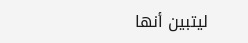ليتبين أنها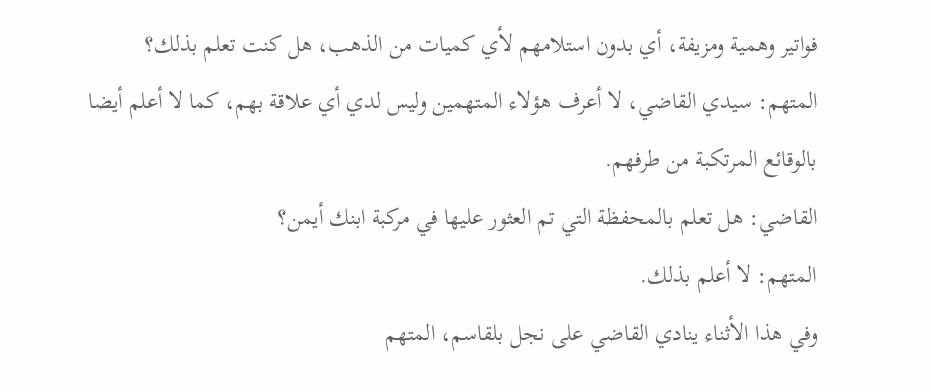فواتير وهمية ومزيفة، أي بدون استلامهم لأي كميات من الذهب، هل كنت تعلم بذلك؟
المتهم: سيدي القاضي، لا أعرف هؤلاء المتهمين وليس لدي أي علاقة بهم، كما لا أعلم أيضا بالوقائع المرتكبة من طرفهم.
القاضي: هل تعلم بالمحفظة التي تم العثور عليها في مركبة ابنك أيمن؟
المتهم: لا أعلم بذلك.
وفي هذا الأثناء ينادي القاضي على نجل بلقاسم، المتهم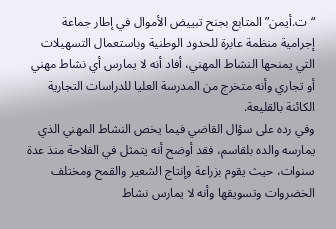“ت.أيمن” المتابع بجنح تبييض الأموال في إطار جماعة إجرامية منظمة عابرة للحدود الوطنية وباستعمال التسهيلات التي يمنحها النشاط المهني، أفاد أنه لا يمارس أي نشاط مهني أو تجاري وأنه متخرج من المدرسة العليا للدراسات التجارية الكائنة بالقليعة.
وفي رده على سؤال القاضي فيما يخص النشاط المهني الذي يمارسه والده بلقاسم، فقد أوضح أنه يتمثل في الفلاحة منذ عدة سنوات، حيث يقوم بزراعة وإنتاج الشعير والقمح ومختلف الخضروات وتسويقها وأنه لا يمارس نشاط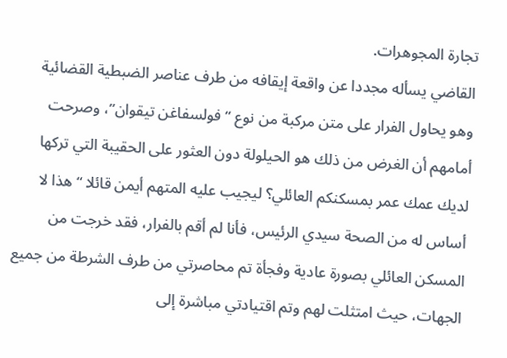تجارة المجوهرات.
القاضي يسأله مجددا عن واقعة إيقافه من طرف عناصر الضبطية القضائية وهو يحاول الفرار على متن مركبة من نوع “فولسفاغن تيقوان”، وصرحت أمامهم أن الغرض من ذلك هو الحيلولة دون العثور على الحقيبة التي تركها لديك عمك عمر بمسكنكم العائلي؟ ليجيب عليه المتهم أيمن قائلا “هذا لا أساس له من الصحة سيدي الرئيس، فأنا لم أقم بالفرار، فقد خرجت من المسكن العائلي بصورة عادية وفجأة تم محاصرتي من طرف الشرطة من جميع الجهات، حيث امتثلت لهم وتم اقتيادتي مباشرة إلى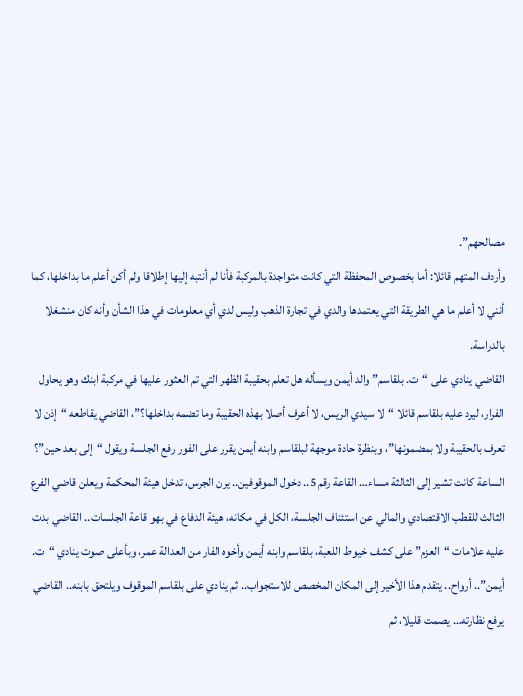مصالحهم”.
وأردف المتهم قائلا: أما بخصوص المحفظة التي كانت متواجدة بالمركبة فأنا لم أنتبه إليها إطلاقا ولم أكن أعلم ما بداخلها، كما أنني لا أعلم ما هي الطريقة التي يعتمدها والدي في تجارة الذهب وليس لدي أي معلومات في هذا الشأن وأنه كان منشغلا بالدراسة.
القاضي ينادي على “ت. بلقاسم” والد أيمن ويسأله هل تعلم بحقيبة الظهر التي تم العثور عليها في مركبة ابنك وهو يحاول الفرار، ليرد عليه بلقاسم قائلا “لا سيدي الريس، لا أعرف أصلا بهذه الحقيبة وما تضمه بداخلها؟”، القاضي يقاطعه “إذن لا تعرف بالحقيبة ولا بمضمونها”، وبنظرة حادة موجهة لبلقاسم وابنه أيمن يقرر على الفور رفع الجلسة ويقول “إلى بعد حين”؟
الساعة كانت تشير إلى الثالثة مساء… القاعة رقم 5.. دخول الموقوفين.. يرن الجرس، تدخل هيئة المحكمة ويعلن قاضي الفرع الثالث للقطب الاقتصادي والمالي عن استئناف الجلسة، الكل في مكانه، هيئة الدفاع في بهو قاعة الجلسات.. القاضي بدت عليه علامات “العزم” على كشف خيوط اللعبة، بلقاسم وابنه أيمن وأخوه الفار من العدالة عمر، وبأعلى صوت ينادي “ت. أيمن”.. أرواح.. يتقدم هذا الأخير إلى المكان المخصص للاستجواب.. ثم ينادي على بلقاسم الموقوف ويلتحق بابنه.. القاضي يرفع نظارته… يصمت قليلا، ثم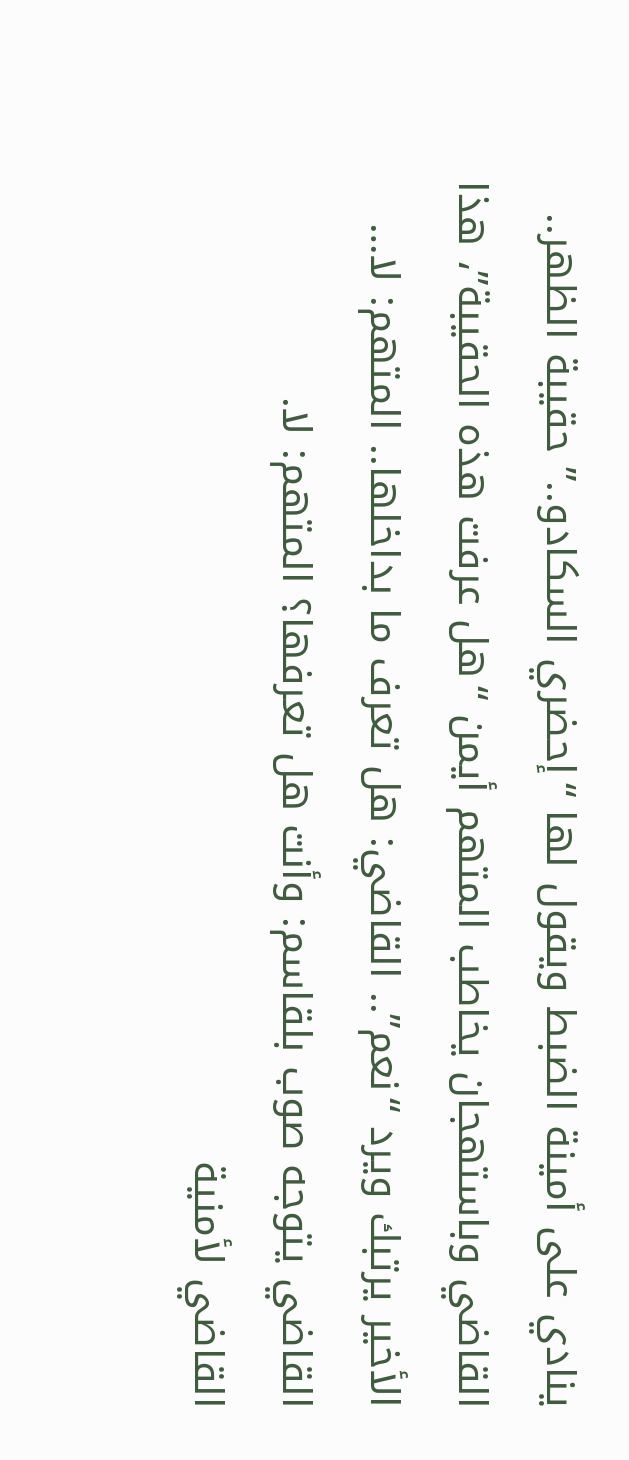ينادي على أمينة الضبط ويقول لها “إحضري السكادو..” حقيبة الظهر..
القاضي وباستهجان يخاطب المتهم أيمن “هل عرفت هذه الحقيبة”، هذا الأخير يرتبك ويرد “نعم”.. القاضي: هل تعرف ما بداخلها.. المتهم: لا… القاضي يتوجه صوب بلقاسم: وأنت هل تعرفها؟ المتهم: لا.
القاضي لأمنية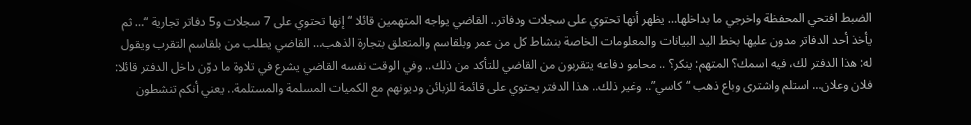الضبط افتحي المحفظة واخرجي ما بداخلها… يظهر أنها تحتوي على سجلات ودفاتر.. القاضي يواجه المتهمين قائلا “إنها تحتوي على 7 سجلات و5 دفاتر تجارية “… ثم يأخذ أحد الدفاتر مدون عليها بخط اليد البيانات والمعلومات الخاصة بنشاط كل من عمر وبلقاسم والمتعلق بتجارة الذهب… القاضي يطلب من بلقاسم التقرب ويقول له: هذا الدفتر لك، فيه اسمك؟ المتهم: ينكر؟ .. محامو دفاعه يتقربون من القاضي للتأكد من ذلك.. وفي الوقت نفسه القاضي يشرع في تلاوة ما دوّن داخل الدفتر قائلا: فلان وعلان… استلم واشترى وباع ذهب “كاسي”.. وغير ذلك.. هذا الدفتر يحتوي على قائمة للزبائن وديونهم مع الكميات المسلمة والمستلمة.. يعني أنكم تنشطون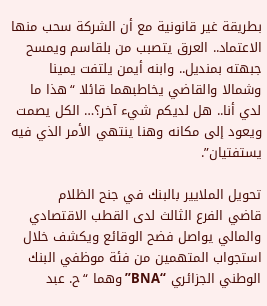بطريقة غير قانونية مع أن الشركة سحب منها الاعتماد.. العرق يتصبب من بلقاسم ويمسح جبهته بمنديل.. وابنه أيمن يلتفت يمينا وشمالا والقاضي يخاطبهما قائلا “هذا ما لدي أنا.. هل لديكم شيء آخر؟… الكل يصمت ويعود إلى مكانه وهنا ينتهي الأمر الذي فيه يستفتيان”.

تحويل الملايير بالبنك في جنح الظلام
قاضي الفرع الثالث لدى القطب الاقتصادي والمالي يواصل فضح الوقائع ويكشف خلال استجواب المتهمين من فئة موظفي البنك الوطني الجزائري “BNA” وهما “ح. عبد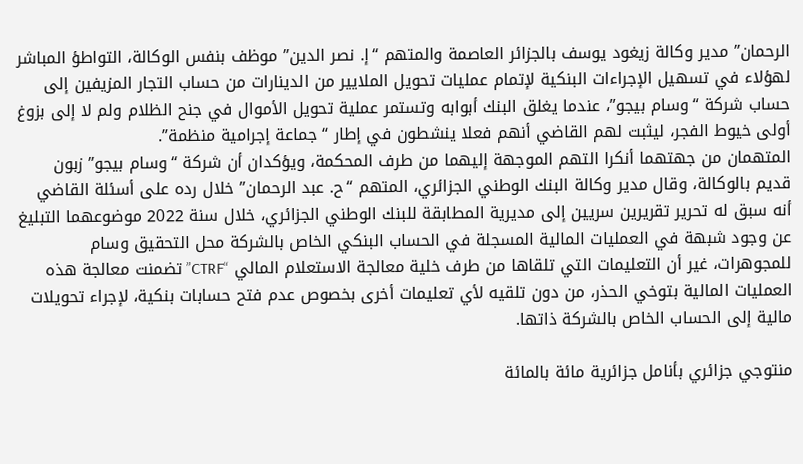الرحمان” مدير وكالة زيغود يوسف بالجزائر العاصمة والمتهم “إ. نصر الدين” موظف بنفس الوكالة، التواطؤ المباشر لهؤلاء في تسهيل الإجراءات البنكية لإتمام عمليات تحويل الملايير من الدينارات من حساب التجار المزيفين إلى حساب شركة “وسام بيجو”، عندما يغلق البنك أبوابه وتستمر عملية تحويل الأموال في جنح الظلام ولم لا إلى بزوغ أولى خيوط الفجر، ليثبت لهم القاضي أنهم فعلا ينشطون في إطار “جماعة إجرامية منظمة”.
المتهمان من جهتهما أنكرا التهم الموجهة إليهما من طرف المحكمة، ويؤكدان أن شركة “وسام بيجو” زبون قديم بالوكالة، وقال مدير وكالة البنك الوطني الجزائري، المتهم “ح. عبد الرحمان” خلال رده على أسئلة القاضي أنه سبق له تحرير تقريرين سريين إلى مديرية المطابقة للبنك الوطني الجزائري، خلال سنة 2022 موضوعهما التبليغ عن وجود شبهة في العمليات المالية المسجلة في الحساب البنكي الخاص بالشركة محل التحقيق وسام للمجوهرات، غير أن التعليمات التي تلقاها من طرف خلية معالجة الاستعلام المالي “CTRF” تضمنت معالجة هذه العمليات المالية بتوخي الحذر، من دون تلقيه لأي تعليمات أخرى بخصوص عدم فتح حسابات بنكية، لإجراء تحويلات مالية إلى الحساب الخاص بالشركة ذاتها.

منتوجي جزائري بأنامل جزائرية مائة بالمائة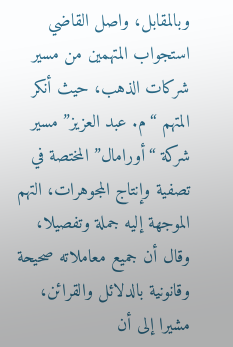وبالمقابل، واصل القاضي استجواب المتهمين من مسير شركات الذهب، حيث أنكر المتهم “م. عبد العزيز” مسير شركة “أورامال” المختصة في تصفية وإنتاج المجوهرات، التهم الموجهة إليه جملة وتفصيلا، وقال أن جميع معاملاته صحيحة وقانونية بالدلائل والقرائن، مشيرا إلى أن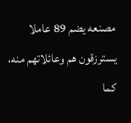مصنعه يضم 89 عاملا يسترزقون هم وعائلاتهم منه، كما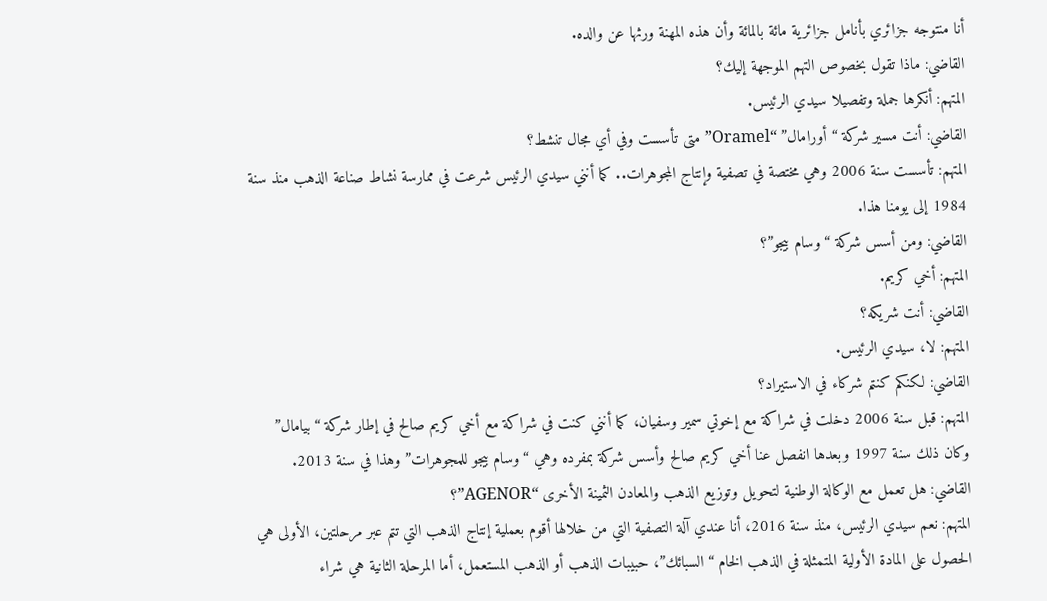أنا منتوجه جزائري بأنامل جزائرية مائة بالمائة وأن هذه المهنة ورثها عن والده.
القاضي: ماذا تقول بخصوص التهم الموجهة إليك؟
المتهم: أنكرها جملة وتفصيلا سيدي الرئيس.
القاضي: أنت مسير شركة “أورامال” “Oramel” متى تأسست وفي أي مجال تنشط؟
المتهم: تأسست سنة 2006 وهي مختصة في تصفية وإنتاج المجوهرات.. كما أنني سيدي الرئيس شرعت في ممارسة نشاط صناعة الذهب منذ سنة 1984 إلى يومنا هذا.
القاضي: ومن أسس شركة “وسام بيجو”؟
المتهم: أخي كريم.
القاضي: أنت شريكه؟
المتهم: لا، سيدي الرئيس.
القاضي: لكنكم كنتم شركاء في الاستيراد؟
المتهم: قبل سنة 2006 دخلت في شراكة مع إخوتي سمير وسفيان، كما أنني كنت في شراكة مع أخي كريم صالح في إطار شركة “بيامال” وكان ذلك سنة 1997 وبعدها انفصل عنا أخي كريم صالح وأسس شركة بمفرده وهي “وسام بيجو للمجوهرات” وهذا في سنة 2013.
القاضي: هل تعمل مع الوكالة الوطنية لتحويل وتوزيع الذهب والمعادن الثمينة الأخرى “AGENOR”؟
المتهم: نعم سيدي الرئيس، منذ سنة 2016، أنا عندي آلة التصفية التي من خلالها أقوم بعملية إنتاج الذهب التي تتم عبر مرحلتين، الأولى هي الحصول على المادة الأولية المتمثلة في الذهب الخام “السبائك”، حبيبات الذهب أو الذهب المستعمل، أما المرحلة الثانية هي شراء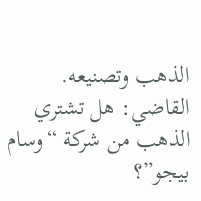الذهب وتصنيعه.
القاضي: هل تشتري الذهب من شركة “وسام بيجو”؟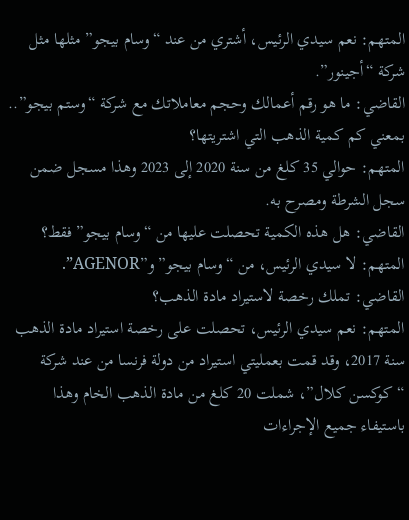المتهم: نعم سيدي الرئيس، أشتري من عند “وسام بيجو” مثلها مثل شركة “أجينور”.
القاضي: ما هو رقم أعمالك وحجم معاملاتك مع شركة “وستم بيجو”.. بمعني كم كمية الذهب التي اشتريتها؟
المتهم: حوالي 35 كلغ من سنة 2020 إلى 2023 وهذا مسجل ضمن سجل الشرطة ومصرح به.
القاضي: هل هذه الكمية تحصلت عليها من “وسام بيجو” فقط؟
المتهم: لا سيدي الرئيس، من “وسام بيجو” و”AGENOR”.
القاضي: تملك رخصة لاستيراد مادة الذهب؟
المتهم: نعم سيدي الرئيس، تحصلت على رخصة استيراد مادة الذهب سنة 2017، وقد قمت بعمليتي استيراد من دولة فرنسا من عند شركة “كوكسن كلال”، شملت 20 كلغ من مادة الذهب الخام وهذا باستيفاء جميع الإجراءات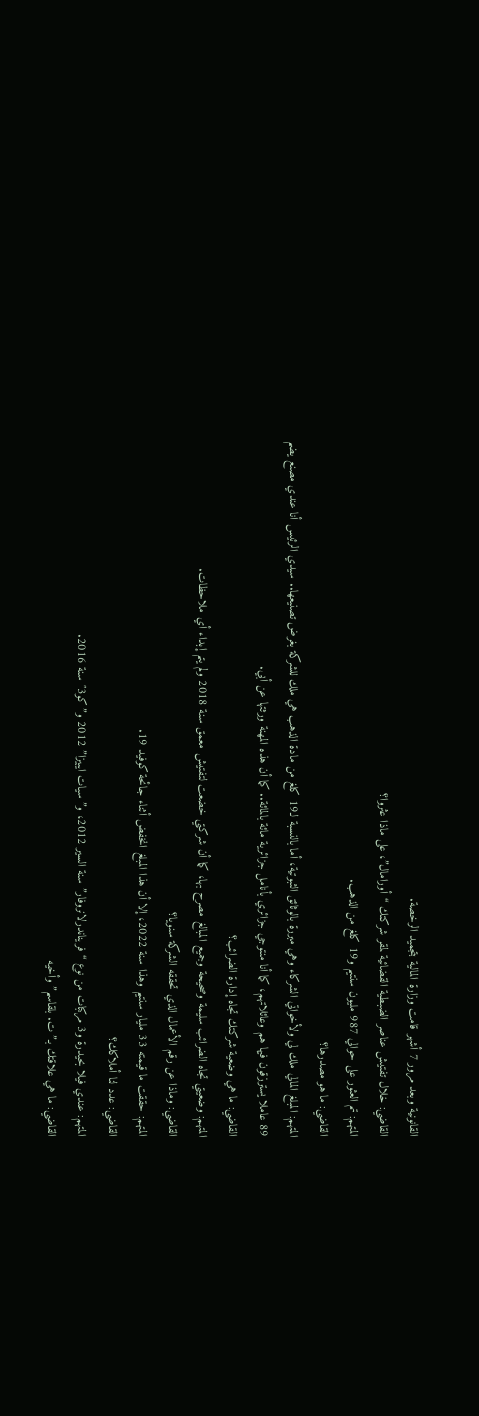القانونية وبعد مرور 7 أشهر قامت وزارة المالية بتجميد الرخصة.
القاضي: خلال تفتيش عناصر الضبطية القضائية لمقر شركتك “أورامال”، على ماذا عثروا؟
المتهم: تم العثور على حوالي 987 مليون سنتيم و19 كلغ من الذهب.
القاضي: ما هو مصدرها؟
المتهم: المبلغ المالي ملك لي ولأخواتي الشركاء وهي مبررة بالوثائق الثبوتية، أما بالنسبة لـ19 كلغ من مادة الذهب هي ملك للشركة بغرض تصنيعها.. سيدي الرئيس أنا عندي مصنع يضم 89 عاملا يسترزقون فيها هم وعائلاتهم، كما أنا منتوجي جزائري بأنامل جزائرية مائة بالمائة.. كما أن هذه المهنة ورثتها عن أبي.
القاضي: ما هي وضعية شركتك تجاه إدارة الضرائب؟
المتهم: وضعيتي تجاه الضرائب سليمة وصحيحة وجميع المبالغ مصرح بها، كما أن شركتي خضعت لتفتيش معمق سنة 2018 ولم يتم إبداء أي ملاحظات.
القاضي: وماذا عن رقم الأعمال الذي تحققه الشركة سنويا؟
المتهم: حققت ما قيمته 33 مليار سنتيم وهذا سنة 2022، إلا أن هذا المبلغ انخفض أثناء جائحة كوفيد 19.
القاضي: عدد لنا أملاكك؟
المتهم: عندي فيلا بحيدرة و3 مركبات من نوع “فريناندرلانروفار” سنة السير 2012، و”سيات ايبيزا” 2012 و”كو3″ سنة 2016.
القاضي: ما هي علاقتك بـ”ت. بلقاسم” وأخيه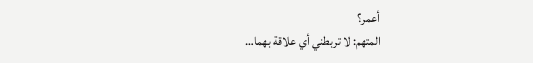أعمر؟
المتهم: لا تربطني أي علاقة بهما…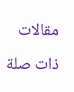مقالات ذات صلة